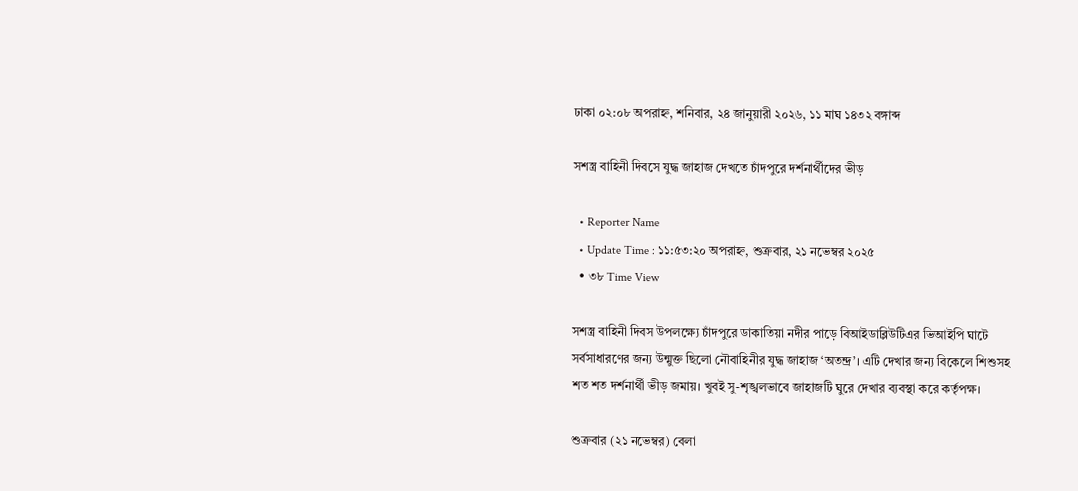ঢাকা ০২:০৮ অপরাহ্ন, শনিবার, ২৪ জানুয়ারী ২০২৬, ১১ মাঘ ১৪৩২ বঙ্গাব্দ

সশস্ত্র বাহিনী দিবসে যুদ্ধ জাহাজ দেখতে চাঁদপুরে দর্শনার্থীদের ভীড়

  • Reporter Name
  • Update Time : ১১:৫৩:২০ অপরাহ্ন, শুক্রবার, ২১ নভেম্বর ২০২৫
  • ৩৮ Time View

সশস্ত্র বাহিনী দিবস উপলক্ষ্যে চাঁদপুরে ডাকাতিয়া নদীর পাড়ে বিআইডাব্লিউটিএর ভিআইপি ঘাটে সর্বসাধারণের জন্য উন্মুক্ত ছিলো নৌবাহিনীর যুদ্ধ জাহাজ ‘অতন্দ্র’। এটি দেখার জন্য বিকেলে শিশুসহ শত শত দর্শনার্থী ভীড় জমায়। খুবই সু-শৃঙ্খলভাবে জাহাজটি ঘুরে দেখার ব্যবস্থা করে কর্তৃপক্ষ।

শুক্রবার (২১ নভেম্বর) বেলা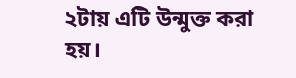২টায় এটি উন্মুক্ত করা হয়।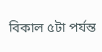বিকাল ৫টা পর্যন্ত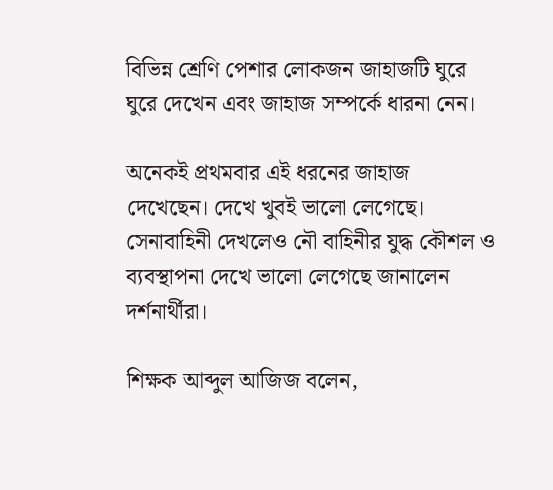বিভিন্ন শ্রেণি পেশার লোকজন জাহাজটি ঘুরে ঘুরে দেখেন এবং জাহাজ সম্পর্কে ধারনা নেন।

অনেকই প্রথমবার এই ধরনের জাহাজ দেখেছেন। দেখে খুবই ভালো লেগেছে। সেনাবাহিনী দেখলেও নৌ বাহিনীর যুদ্ধ কৌশল ও ব্যবস্থাপনা দেখে ভালো লেগেছে জানালেন দর্শনার্থীরা।

শিক্ষক আব্দুল আজিজ বলেন,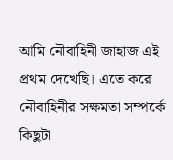আমি নৌবাহিনী জাহাজ এই প্রথম দেখেছি। এতে করে নৌবাহিনীর সক্ষমতা সম্পর্কে কিছুটা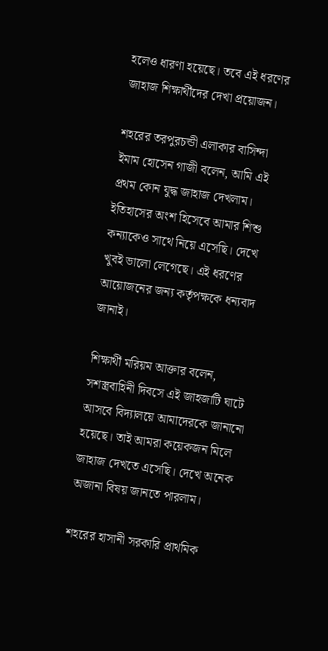হলেও ধারণা হয়েছে। তবে এই ধরণের জাহাজ শিক্ষার্থীদের দেখা প্রয়োজন।

শহরের তরপুরচন্ডী এলাকার বাসিন্দা ইমাম হোসেন গাজী বলেন, আমি এই প্রথম কোন যুদ্ধ জাহাজ দেখলাম। ইতিহাসের অংশ হিসেবে আমার শিশু কন্যাকেও সাথে নিয়ে এসেছি। দেখে খুবই ভালো লেগেছে। এই ধরণের আয়োজনের জন্য কর্তৃপক্ষকে ধন্যবাদ জানাই।

শিক্ষার্থী মরিয়ম আক্তার বলেন, সশস্ত্রবাহিনী দিবসে এই জাহজাটি ঘাটে আসবে বিদ্যালয়ে আমাদেরকে জানানো হয়েছে। তাই আমরা কয়েকজন মিলে জাহাজ দেখতে এসেছি। দেখে অনেক অজানা বিষয় জানতে পারলাম।

শহরের হাসানী সরকারি প্রাথমিক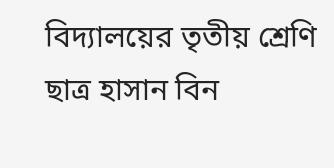বিদ্যালয়ের তৃতীয় শ্রেণি ছাত্র হাসান বিন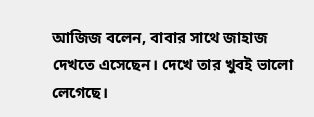আজিজ বলেন, বাবার সাথে জাহাজ দেখতে এসেছেন। দেখে তার খুবই ভালো লেগেছে।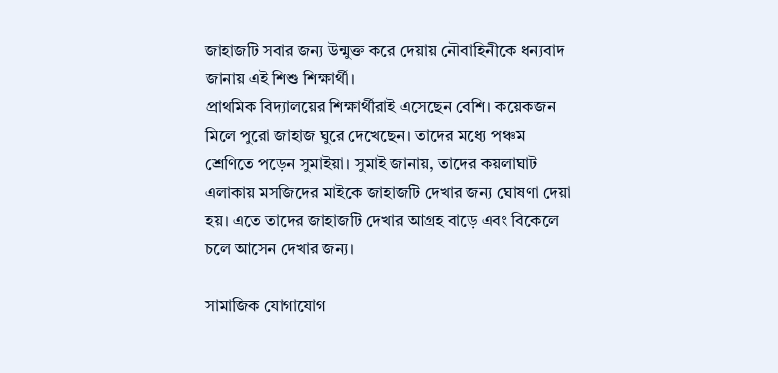জাহাজটি সবার জন্য উন্মুক্ত করে দেয়ায় নৌবাহিনীকে ধন্যবাদ জানায় এই শিশু শিক্ষার্থী।
প্রাথমিক বিদ্যালয়ের শিক্ষার্থীরাই এসেছেন বেশি। কয়েকজন মিলে পুরো জাহাজ ঘুরে দেখেছেন। তাদের মধ্যে পঞ্চম শ্রেণিতে পড়েন সুমাইয়া। সুমাই জানায়, তাদের কয়লাঘাট এলাকায় মসজিদের মাইকে জাহাজটি দেখার জন্য ঘোষণা দেয়া হয়। এতে তাদের জাহাজটি দেখার আগ্রহ বাড়ে এবং বিকেলে চলে আসেন দেখার জন্য।

সামাজিক যোগাযোগ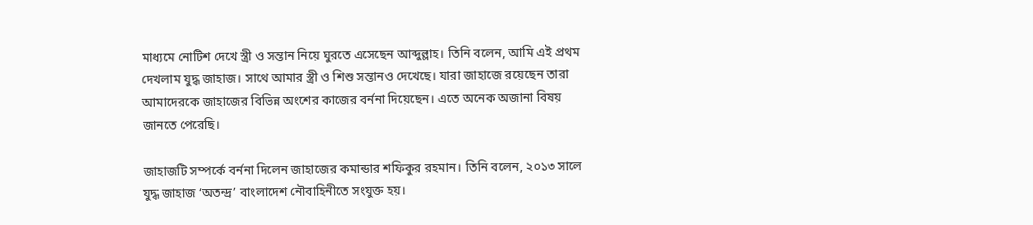মাধ্যমে নোটিশ দেখে স্ত্রী ও সন্তান নিয়ে ঘুরতে এসেছেন আব্দুল্লাহ। তিনি বলেন, আমি এই প্রথম দেখলাম যুদ্ধ জাহাজ। সাথে আমার স্ত্রী ও শিশু সন্তানও দেখেছে। যারা জাহাজে রয়েছেন তারা আমাদেরকে জাহাজের বিভিন্ন অংশের কাজের বর্ননা দিয়েছেন। এতে অনেক অজানা বিষয় জানতে পেরেছি।

জাহাজটি সম্পর্কে বর্ননা দিলেন জাহাজের কমান্ডার শফিকুর রহমান। তিনি বলেন, ২০১৩ সালে যুদ্ধ জাহাজ ‘অতন্দ্র’ বাংলাদেশ নৌবাহিনীতে সংযুক্ত হয়।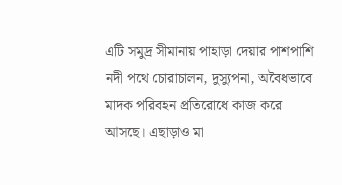এটি সমুদ্র সীমানায় পাহাড়া দেয়ার পাশপাশি নদী পথে চোরাচালন, দুস্যুপনা, অবৈধভাবে মাদক পরিবহন প্রতিরোধে কাজ করে আসছে। এছাড়াও মা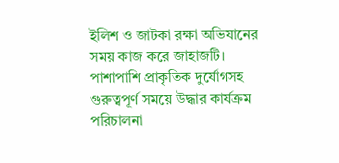ইলিশ ও জাটকা রক্ষা অভিযানের সময় কাজ করে জাহাজটি। পাশাপাশি প্রাকৃতিক দুর্যোগসহ গুরুত্বপূর্ণ সময়ে উদ্ধার কার্যক্রম পরিচালনা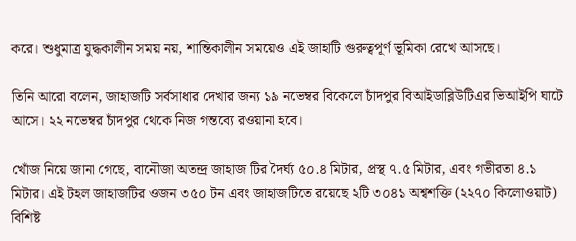করে। শুধুমাত্র যুদ্ধকালীন সময় নয়, শান্তিকালীন সময়েও এই জাহাটি গুরুত্বপূর্ণ ভূমিকা রেখে আসছে।

তিনি আরো বলেন, জাহাজটি সর্বসাধার দেখার জন্য ১৯ নভেম্বর বিকেলে চাঁদপুর বিআইডাব্লিউটিএর ভিআইপি ঘাটে আসে। ২২ নভেম্বর চাঁদপুর থেকে নিজ গন্তব্যে রওয়ানা হবে।

খোঁজ নিয়ে জানা গেছে, বানৌজা অতন্দ্র জাহাজ টির দৈর্ঘ্য ৫০.৪ মিটার, প্রস্থ ৭.৫ মিটার, এবং গভীরতা ৪.১ মিটার। এই টহল জাহাজটির ওজন ৩৫০ টন এবং জাহাজটিতে রয়েছে ২টি ৩০৪১ অশ্বশক্তি (২২৭০ কিলোওয়াট) বিশিষ্ট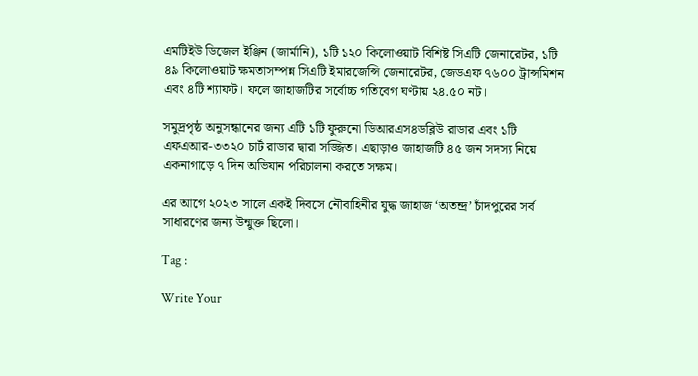এমটিইউ ডিজেল ইঞ্জিন (জার্মানি), ১টি ১২০ কিলোওয়াট বিশিষ্ট সিএটি জেনারেটর, ১টি ৪৯ কিলোওয়াট ক্ষমতাসম্পন্ন সিএটি ইমারজেন্সি জেনারেটর, জেডএফ ৭৬০০ ট্রান্সমিশন এবং ৪টি শ্যাফট। ফলে জাহাজটির সর্বোচ্চ গতিবেগ ঘণ্টায় ২৪.৫০ নট।

সমুদ্রপৃষ্ঠ অনুসন্ধানের জন্য এটি ১টি ফুরুনো ডিআরএস৪ডব্লিউ রাডার এবং ১টি এফএআর-৩৩২০ চার্ট রাডার দ্বারা সজ্জিত। এছাড়াও জাহাজটি ৪৫ জন সদস্য নিয়ে একনাগাড়ে ৭ দিন অভিযান পরিচালনা করতে সক্ষম।

এর আগে ২০২৩ সালে একই দিবসে নৌবাহিনীর যুদ্ধ জাহাজ ‘অতন্দ্র’ চাঁদপুরের সর্ব সাধারণের জন্য উন্মুক্ত ছিলো।

Tag :

Write Your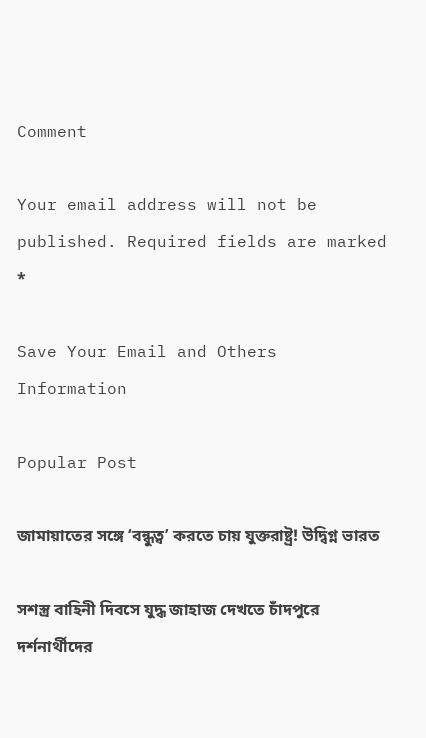Comment

Your email address will not be published. Required fields are marked *

Save Your Email and Others Information

Popular Post

জামায়াতের সঙ্গে ‘বন্ধুত্ব’ করতে চায় যুক্তরাষ্ট্র! উদ্বিগ্ন ভারত

সশস্ত্র বাহিনী দিবসে যুদ্ধ জাহাজ দেখতে চাঁদপুরে দর্শনার্থীদের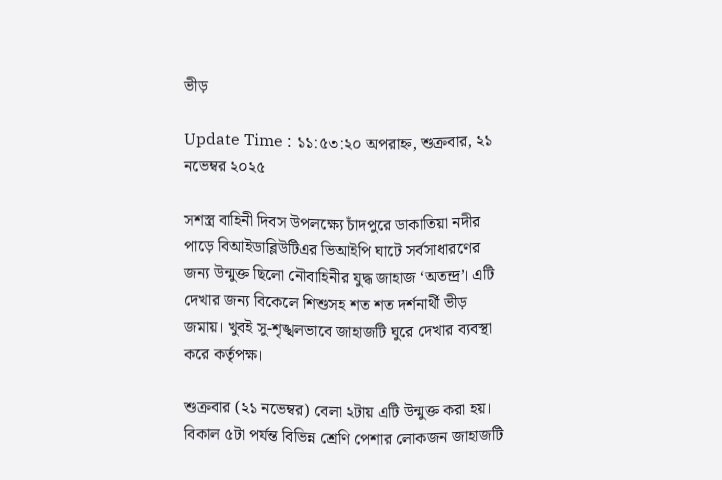ভীড়

Update Time : ১১:৫৩:২০ অপরাহ্ন, শুক্রবার, ২১ নভেম্বর ২০২৫

সশস্ত্র বাহিনী দিবস উপলক্ষ্যে চাঁদপুরে ডাকাতিয়া নদীর পাড়ে বিআইডাব্লিউটিএর ভিআইপি ঘাটে সর্বসাধারণের জন্য উন্মুক্ত ছিলো নৌবাহিনীর যুদ্ধ জাহাজ ‘অতন্দ্র’। এটি দেখার জন্য বিকেলে শিশুসহ শত শত দর্শনার্থী ভীড় জমায়। খুবই সু-শৃঙ্খলভাবে জাহাজটি ঘুরে দেখার ব্যবস্থা করে কর্তৃপক্ষ।

শুক্রবার (২১ নভেম্বর) বেলা ২টায় এটি উন্মুক্ত করা হয়। বিকাল ৫টা পর্যন্ত বিভিন্ন শ্রেণি পেশার লোকজন জাহাজটি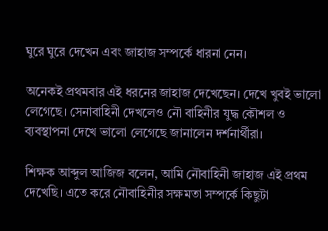ঘুরে ঘুরে দেখেন এবং জাহাজ সম্পর্কে ধারনা নেন।

অনেকই প্রথমবার এই ধরনের জাহাজ দেখেছেন। দেখে খুবই ভালো লেগেছে। সেনাবাহিনী দেখলেও নৌ বাহিনীর যুদ্ধ কৌশল ও ব্যবস্থাপনা দেখে ভালো লেগেছে জানালেন দর্শনার্থীরা।

শিক্ষক আব্দুল আজিজ বলেন, আমি নৌবাহিনী জাহাজ এই প্রথম দেখেছি। এতে করে নৌবাহিনীর সক্ষমতা সম্পর্কে কিছুটা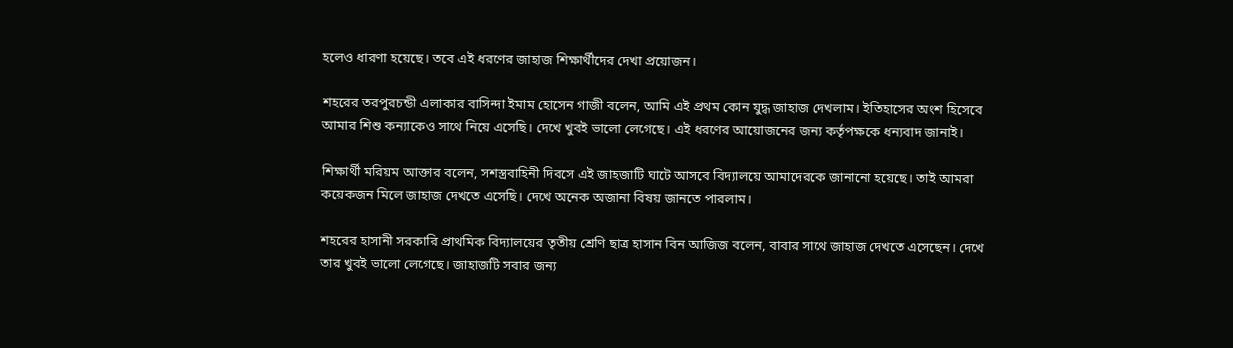হলেও ধারণা হয়েছে। তবে এই ধরণের জাহাজ শিক্ষার্থীদের দেখা প্রয়োজন।

শহরের তরপুরচন্ডী এলাকার বাসিন্দা ইমাম হোসেন গাজী বলেন, আমি এই প্রথম কোন যুদ্ধ জাহাজ দেখলাম। ইতিহাসের অংশ হিসেবে আমার শিশু কন্যাকেও সাথে নিয়ে এসেছি। দেখে খুবই ভালো লেগেছে। এই ধরণের আয়োজনের জন্য কর্তৃপক্ষকে ধন্যবাদ জানাই।

শিক্ষার্থী মরিয়ম আক্তার বলেন, সশস্ত্রবাহিনী দিবসে এই জাহজাটি ঘাটে আসবে বিদ্যালয়ে আমাদেরকে জানানো হয়েছে। তাই আমরা কয়েকজন মিলে জাহাজ দেখতে এসেছি। দেখে অনেক অজানা বিষয় জানতে পারলাম।

শহরের হাসানী সরকারি প্রাথমিক বিদ্যালয়ের তৃতীয় শ্রেণি ছাত্র হাসান বিন আজিজ বলেন, বাবার সাথে জাহাজ দেখতে এসেছেন। দেখে তার খুবই ভালো লেগেছে। জাহাজটি সবার জন্য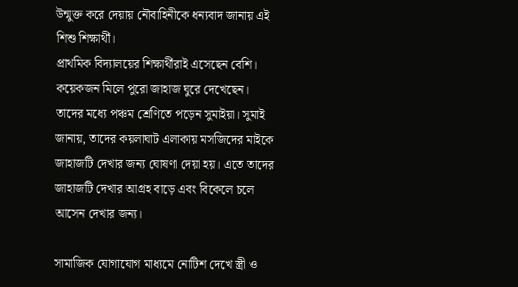উন্মুক্ত করে দেয়ায় নৌবাহিনীকে ধন্যবাদ জানায় এই শিশু শিক্ষার্থী।
প্রাথমিক বিদ্যালয়ের শিক্ষার্থীরাই এসেছেন বেশি। কয়েকজন মিলে পুরো জাহাজ ঘুরে দেখেছেন। তাদের মধ্যে পঞ্চম শ্রেণিতে পড়েন সুমাইয়া। সুমাই জানায়, তাদের কয়লাঘাট এলাকায় মসজিদের মাইকে জাহাজটি দেখার জন্য ঘোষণা দেয়া হয়। এতে তাদের জাহাজটি দেখার আগ্রহ বাড়ে এবং বিকেলে চলে আসেন দেখার জন্য।

সামাজিক যোগাযোগ মাধ্যমে নোটিশ দেখে স্ত্রী ও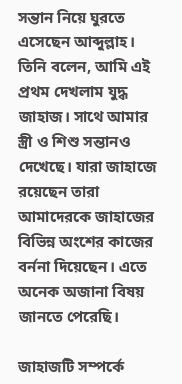সন্তান নিয়ে ঘুরতে এসেছেন আব্দুল্লাহ। তিনি বলেন, আমি এই প্রথম দেখলাম যুদ্ধ জাহাজ। সাথে আমার স্ত্রী ও শিশু সন্তানও দেখেছে। যারা জাহাজে রয়েছেন তারা আমাদেরকে জাহাজের বিভিন্ন অংশের কাজের বর্ননা দিয়েছেন। এতে অনেক অজানা বিষয় জানতে পেরেছি।

জাহাজটি সম্পর্কে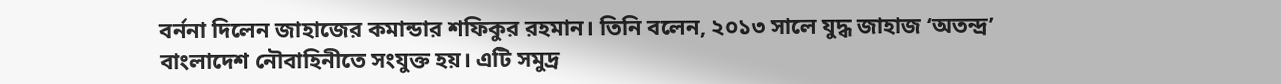বর্ননা দিলেন জাহাজের কমান্ডার শফিকুর রহমান। তিনি বলেন, ২০১৩ সালে যুদ্ধ জাহাজ ‘অতন্দ্র’ বাংলাদেশ নৌবাহিনীতে সংযুক্ত হয়। এটি সমুদ্র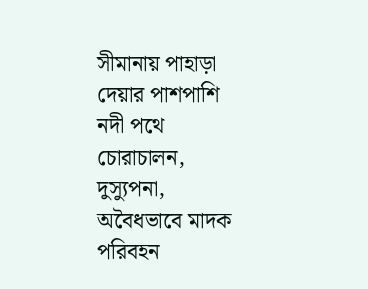সীমানায় পাহাড়া দেয়ার পাশপাশি নদী পথে চোরাচালন, দুস্যুপনা, অবৈধভাবে মাদক পরিবহন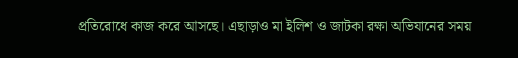প্রতিরোধে কাজ করে আসছে। এছাড়াও মা ইলিশ ও জাটকা রক্ষা অভিযানের সময়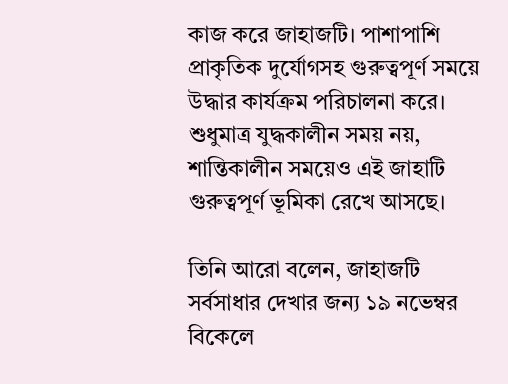কাজ করে জাহাজটি। পাশাপাশি প্রাকৃতিক দুর্যোগসহ গুরুত্বপূর্ণ সময়ে উদ্ধার কার্যক্রম পরিচালনা করে। শুধুমাত্র যুদ্ধকালীন সময় নয়, শান্তিকালীন সময়েও এই জাহাটি গুরুত্বপূর্ণ ভূমিকা রেখে আসছে।

তিনি আরো বলেন, জাহাজটি সর্বসাধার দেখার জন্য ১৯ নভেম্বর বিকেলে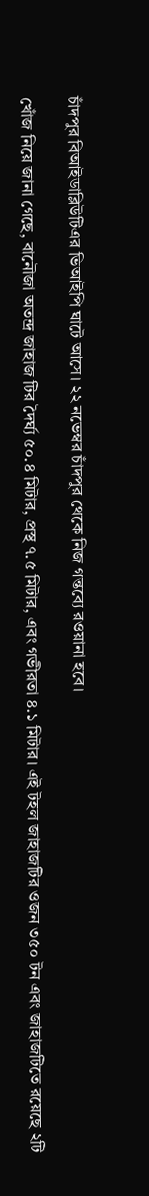চাঁদপুর বিআইডাব্লিউটিএর ভিআইপি ঘাটে আসে। ২২ নভেম্বর চাঁদপুর থেকে নিজ গন্তব্যে রওয়ানা হবে।

খোঁজ নিয়ে জানা গেছে, বানৌজা অতন্দ্র জাহাজ টির দৈর্ঘ্য ৫০.৪ মিটার, প্রস্থ ৭.৫ মিটার, এবং গভীরতা ৪.১ মিটার। এই টহল জাহাজটির ওজন ৩৫০ টন এবং জাহাজটিতে রয়েছে ২টি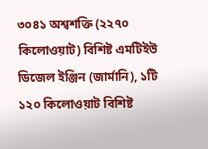৩০৪১ অশ্বশক্তি (২২৭০ কিলোওয়াট) বিশিষ্ট এমটিইউ ডিজেল ইঞ্জিন (জার্মানি), ১টি ১২০ কিলোওয়াট বিশিষ্ট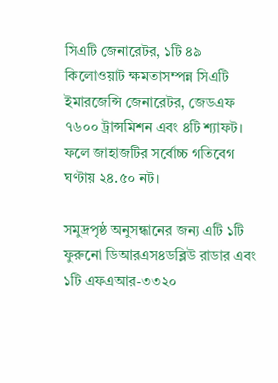সিএটি জেনারেটর, ১টি ৪৯ কিলোওয়াট ক্ষমতাসম্পন্ন সিএটি ইমারজেন্সি জেনারেটর, জেডএফ ৭৬০০ ট্রান্সমিশন এবং ৪টি শ্যাফট। ফলে জাহাজটির সর্বোচ্চ গতিবেগ ঘণ্টায় ২৪.৫০ নট।

সমুদ্রপৃষ্ঠ অনুসন্ধানের জন্য এটি ১টি ফুরুনো ডিআরএস৪ডব্লিউ রাডার এবং ১টি এফএআর-৩৩২০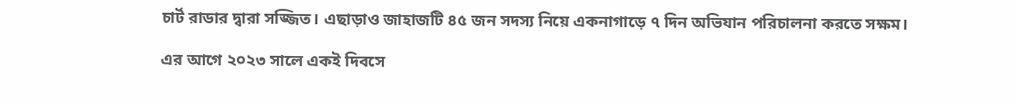চার্ট রাডার দ্বারা সজ্জিত। এছাড়াও জাহাজটি ৪৫ জন সদস্য নিয়ে একনাগাড়ে ৭ দিন অভিযান পরিচালনা করতে সক্ষম।

এর আগে ২০২৩ সালে একই দিবসে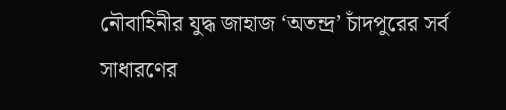নৌবাহিনীর যুদ্ধ জাহাজ ‘অতন্দ্র’ চাঁদপুরের সর্ব সাধারণের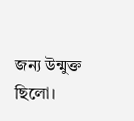জন্য উন্মুক্ত ছিলো।